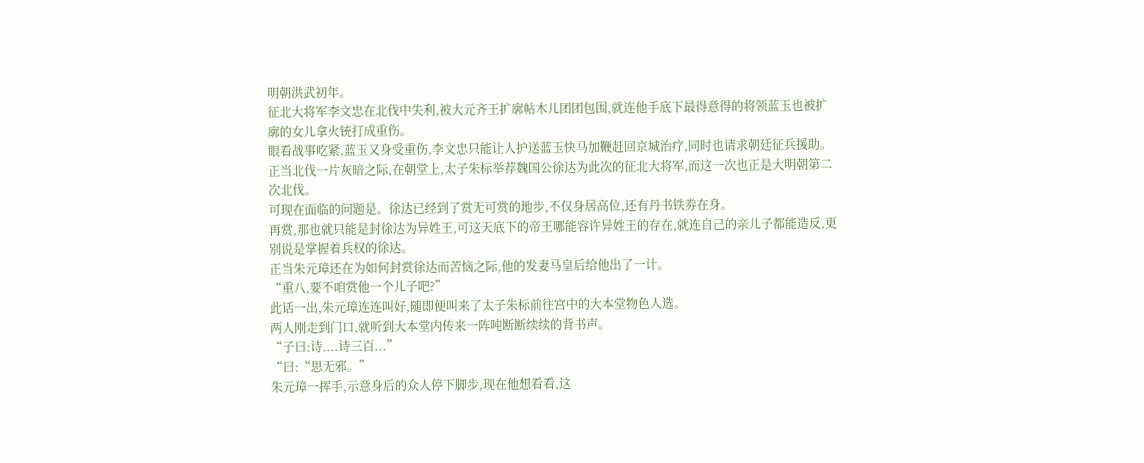明朝洪武初年。
征北大将军李文忠在北伐中失利,被大元齐王扩廓帖木儿团团包围,就连他手底下最得意得的将领蓝玉也被扩廓的女儿拿火铳打成重伤。
眼看战事吃紧,蓝玉又身受重伤,李文忠只能让人护送蓝玉快马加鞭赶回京城治疗,同时也请求朝廷征兵援助。
正当北伐一片灰暗之际,在朝堂上,太子朱标举荐魏国公徐达为此次的征北大将军,而这一次也正是大明朝第二次北伐。
可现在面临的问题是。徐达已经到了赏无可赏的地步,不仅身居高位,还有丹书铁劵在身。
再赏,那也就只能是封徐达为异姓王,可这天底下的帝王哪能容许异姓王的存在,就连自己的亲儿子都能造反,更别说是掌握着兵权的徐达。
正当朱元璋还在为如何封赏徐达而苦恼之际,他的发妻马皇后给他出了一计。
“重八,要不咱赏他一个儿子吧?”
此话一出,朱元璋连连叫好,随即便叫来了太子朱标前往宫中的大本堂物色人选。
两人刚走到门口,就听到大本堂内传来一阵吨断断续续的背书声。
“子曰:诗....诗三百...”
“曰:“思无邪。”
朱元璋一挥手,示意身后的众人停下脚步,现在他想看看,这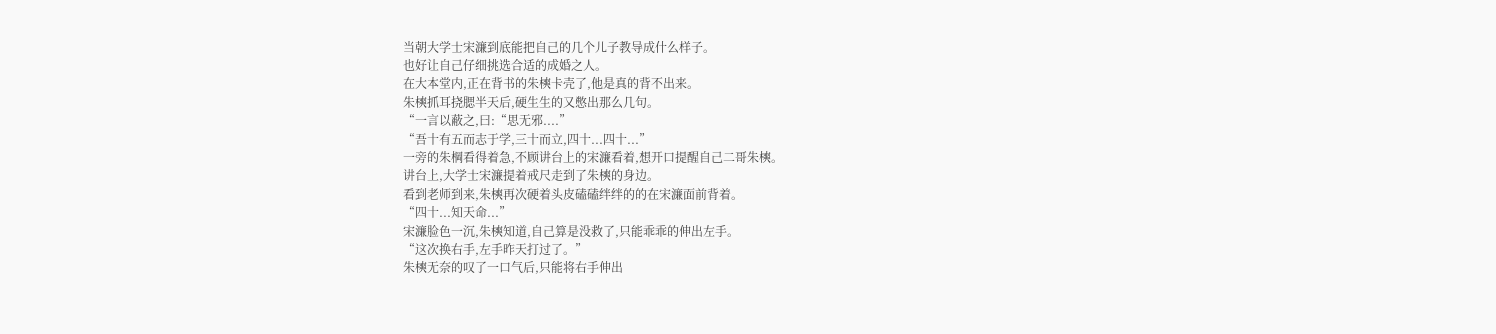当朝大学士宋濂到底能把自己的几个儿子教导成什么样子。
也好让自己仔细挑选合适的成婚之人。
在大本堂内,正在背书的朱樉卡壳了,他是真的背不出来。
朱樉抓耳挠腮半天后,硬生生的又憋出那么几句。
“一言以蔽之,曰:“思无邪....”
“吾十有五而志于学,三十而立,四十...四十...”
一旁的朱棡看得着急,不顾讲台上的宋濂看着,想开口提醒自己二哥朱樉。
讲台上,大学士宋濂提着戒尺走到了朱樉的身边。
看到老师到来,朱樉再次硬着头皮磕磕绊绊的的在宋濂面前背着。
“四十...知天命...”
宋濂脸色一沉,朱樉知道,自己算是没救了,只能乖乖的伸出左手。
“这次换右手,左手昨天打过了。”
朱樉无奈的叹了一口气后,只能将右手伸出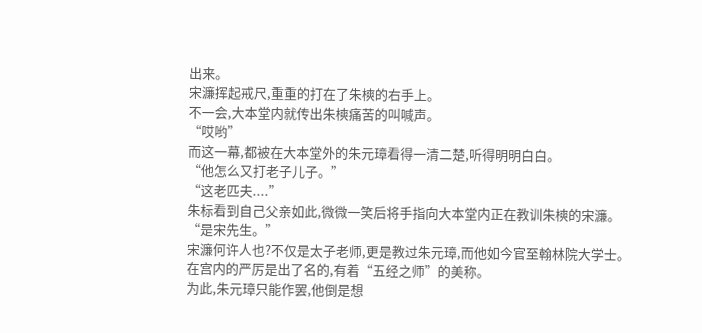出来。
宋濂挥起戒尺,重重的打在了朱樉的右手上。
不一会,大本堂内就传出朱樉痛苦的叫喊声。
“哎哟”
而这一幕,都被在大本堂外的朱元璋看得一清二楚,听得明明白白。
“他怎么又打老子儿子。”
“这老匹夫....”
朱标看到自己父亲如此,微微一笑后将手指向大本堂内正在教训朱樉的宋濂。
“是宋先生。”
宋濂何许人也?不仅是太子老师,更是教过朱元璋,而他如今官至翰林院大学士。
在宫内的严厉是出了名的,有着“五经之师”的美称。
为此,朱元璋只能作罢,他倒是想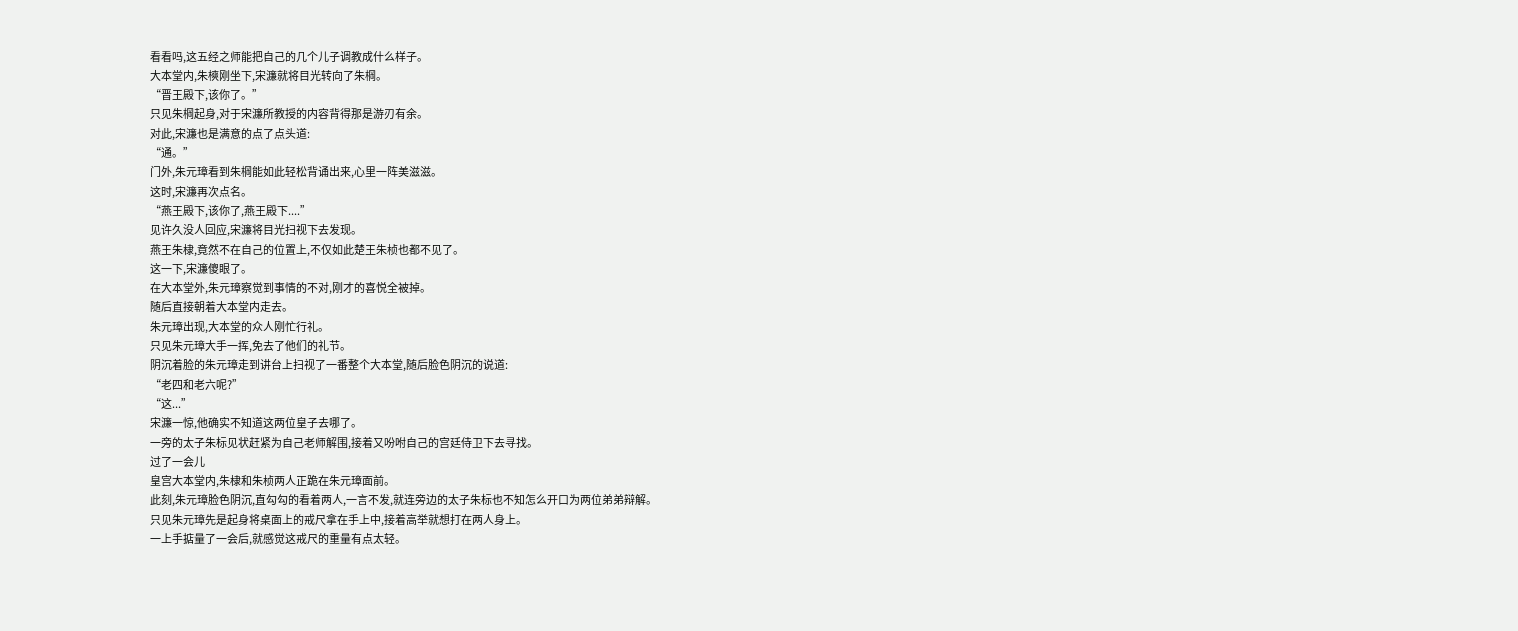看看吗,这五经之师能把自己的几个儿子调教成什么样子。
大本堂内,朱樉刚坐下,宋濂就将目光转向了朱棡。
“晋王殿下,该你了。”
只见朱棡起身,对于宋濂所教授的内容背得那是游刃有余。
对此,宋濂也是满意的点了点头道:
“通。”
门外,朱元璋看到朱棡能如此轻松背诵出来,心里一阵美滋滋。
这时,宋濂再次点名。
“燕王殿下,该你了,燕王殿下....”
见许久没人回应,宋濂将目光扫视下去发现。
燕王朱棣,竟然不在自己的位置上,不仅如此楚王朱桢也都不见了。
这一下,宋濂傻眼了。
在大本堂外,朱元璋察觉到事情的不对,刚才的喜悦全被掉。
随后直接朝着大本堂内走去。
朱元璋出现,大本堂的众人刚忙行礼。
只见朱元璋大手一挥,免去了他们的礼节。
阴沉着脸的朱元璋走到讲台上扫视了一番整个大本堂,随后脸色阴沉的说道:
“老四和老六呢?”
“这...”
宋濂一惊,他确实不知道这两位皇子去哪了。
一旁的太子朱标见状赶紧为自己老师解围,接着又吩咐自己的宫廷侍卫下去寻找。
过了一会儿
皇宫大本堂内,朱棣和朱桢两人正跪在朱元璋面前。
此刻,朱元璋脸色阴沉,直勾勾的看着两人,一言不发,就连旁边的太子朱标也不知怎么开口为两位弟弟辩解。
只见朱元璋先是起身将桌面上的戒尺拿在手上中,接着高举就想打在两人身上。
一上手掂量了一会后,就感觉这戒尺的重量有点太轻。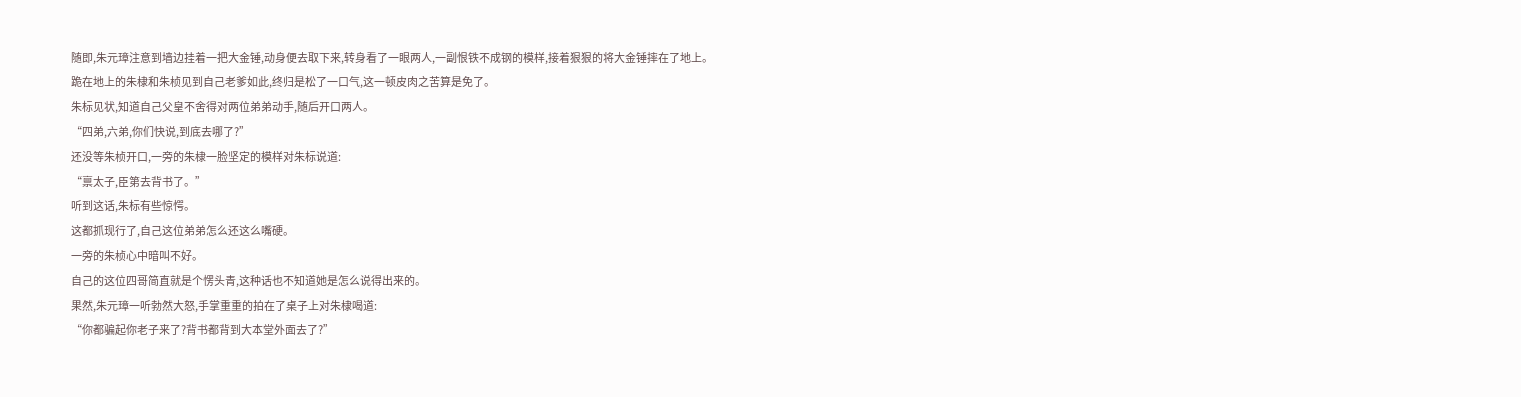随即,朱元璋注意到墙边挂着一把大金锤,动身便去取下来,转身看了一眼两人,一副恨铁不成钢的模样,接着狠狠的将大金锤摔在了地上。
跪在地上的朱棣和朱桢见到自己老爹如此,终归是松了一口气,这一顿皮肉之苦算是免了。
朱标见状,知道自己父皇不舍得对两位弟弟动手,随后开口两人。
“四弟,六弟,你们快说,到底去哪了?”
还没等朱桢开口,一旁的朱棣一脸坚定的模样对朱标说道:
“禀太子,臣第去背书了。”
听到这话,朱标有些惊愕。
这都抓现行了,自己这位弟弟怎么还这么嘴硬。
一旁的朱桢心中暗叫不好。
自己的这位四哥简直就是个愣头青,这种话也不知道她是怎么说得出来的。
果然,朱元璋一听勃然大怒,手掌重重的拍在了桌子上对朱棣喝道:
“你都骗起你老子来了?背书都背到大本堂外面去了?”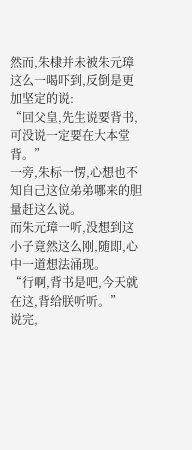然而,朱棣并未被朱元璋这么一喝吓到,反倒是更加坚定的说:
“回父皇,先生说要背书,可没说一定要在大本堂背。”
一旁,朱标一愣,心想也不知自己这位弟弟哪来的胆量赶这么说。
而朱元璋一听,没想到这小子竟然这么刚,随即,心中一道想法涌现。
“行啊,背书是吧,今天就在这,背给朕听听。”
说完,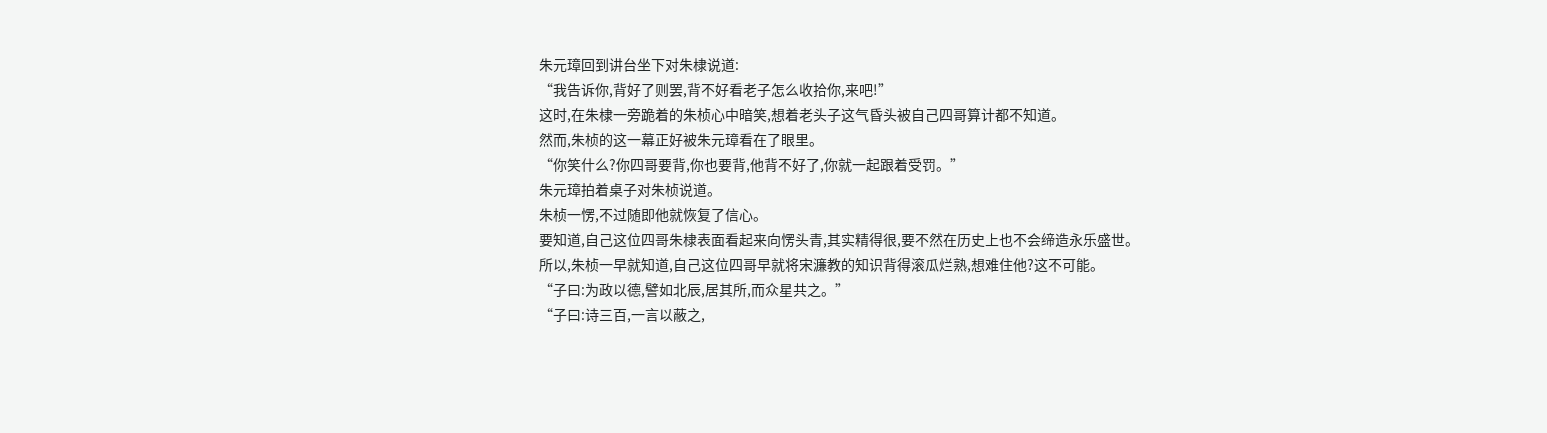朱元璋回到讲台坐下对朱棣说道:
“我告诉你,背好了则罢,背不好看老子怎么收拾你,来吧!”
这时,在朱棣一旁跪着的朱桢心中暗笑,想着老头子这气昏头被自己四哥算计都不知道。
然而,朱桢的这一幕正好被朱元璋看在了眼里。
“你笑什么?你四哥要背,你也要背,他背不好了,你就一起跟着受罚。”
朱元璋拍着桌子对朱桢说道。
朱桢一愣,不过随即他就恢复了信心。
要知道,自己这位四哥朱棣表面看起来向愣头青,其实精得很,要不然在历史上也不会缔造永乐盛世。
所以,朱桢一早就知道,自己这位四哥早就将宋濂教的知识背得滚瓜烂熟,想难住他?这不可能。
“子曰:为政以德,譬如北辰,居其所,而众星共之。”
“子曰:诗三百,一言以蔽之,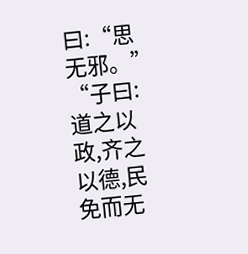曰:“思无邪。”
“子曰:道之以政,齐之以德,民免而无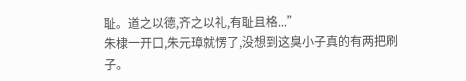耻。道之以德,齐之以礼,有耻且格...”
朱棣一开口,朱元璋就愣了,没想到这臭小子真的有两把刷子。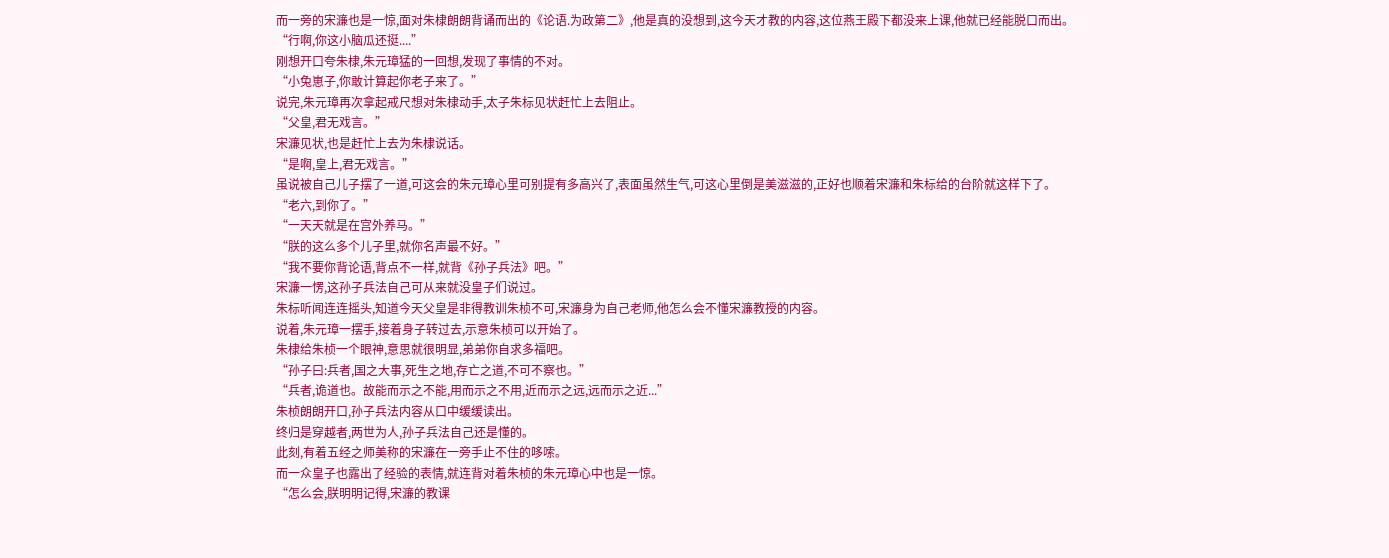而一旁的宋濂也是一惊,面对朱棣朗朗背诵而出的《论语.为政第二》,他是真的没想到,这今天才教的内容,这位燕王殿下都没来上课,他就已经能脱口而出。
“行啊,你这小脑瓜还挺....”
刚想开口夸朱棣,朱元璋猛的一回想,发现了事情的不对。
“小兔崽子,你敢计算起你老子来了。”
说完,朱元璋再次拿起戒尺想对朱棣动手,太子朱标见状赶忙上去阻止。
“父皇,君无戏言。”
宋濂见状,也是赶忙上去为朱棣说话。
“是啊,皇上,君无戏言。”
虽说被自己儿子摆了一道,可这会的朱元璋心里可别提有多高兴了,表面虽然生气,可这心里倒是美滋滋的,正好也顺着宋濂和朱标给的台阶就这样下了。
“老六,到你了。”
“一天天就是在宫外养马。”
“朕的这么多个儿子里,就你名声最不好。”
“我不要你背论语,背点不一样,就背《孙子兵法》吧。”
宋濂一愣,这孙子兵法自己可从来就没皇子们说过。
朱标听闻连连摇头,知道今天父皇是非得教训朱桢不可,宋濂身为自己老师,他怎么会不懂宋濂教授的内容。
说着,朱元璋一摆手,接着身子转过去,示意朱桢可以开始了。
朱棣给朱桢一个眼神,意思就很明显,弟弟你自求多福吧。
“孙子曰:兵者,国之大事,死生之地,存亡之道,不可不察也。”
“兵者,诡道也。故能而示之不能,用而示之不用,近而示之远,远而示之近...”
朱桢朗朗开口,孙子兵法内容从口中缓缓读出。
终归是穿越者,两世为人,孙子兵法自己还是懂的。
此刻,有着五经之师美称的宋濂在一旁手止不住的哆嗦。
而一众皇子也露出了经验的表情,就连背对着朱桢的朱元璋心中也是一惊。
“怎么会,朕明明记得,宋濂的教课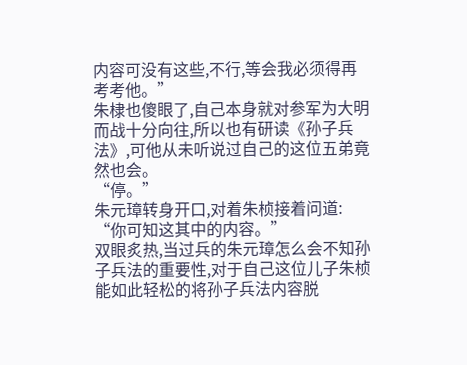内容可没有这些,不行,等会我必须得再考考他。”
朱棣也傻眼了,自己本身就对参军为大明而战十分向往,所以也有研读《孙子兵法》,可他从未听说过自己的这位五弟竟然也会。
“停。”
朱元璋转身开口,对着朱桢接着问道:
“你可知这其中的内容。”
双眼炙热,当过兵的朱元璋怎么会不知孙子兵法的重要性,对于自己这位儿子朱桢能如此轻松的将孙子兵法内容脱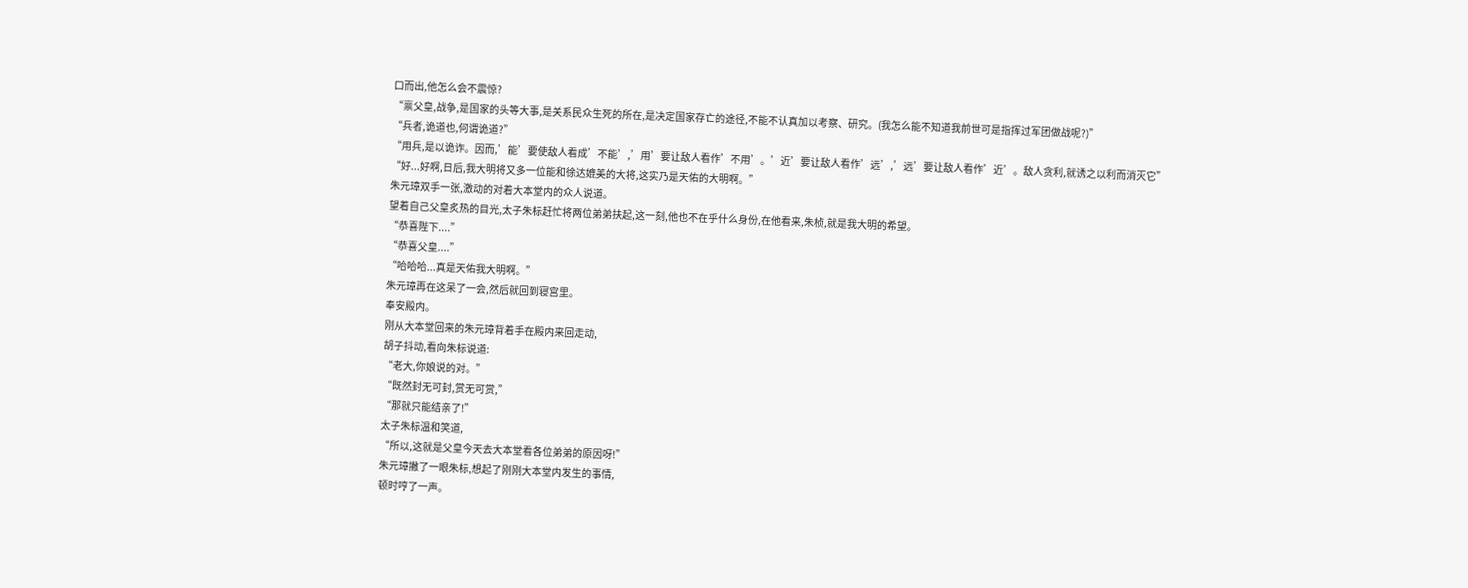口而出,他怎么会不震惊?
“禀父皇,战争,是国家的头等大事,是关系民众生死的所在,是决定国家存亡的途径,不能不认真加以考察、研究。(我怎么能不知道我前世可是指挥过军团做战呢?)”
“兵者,诡道也,何谓诡道?”
“用兵,是以诡诈。因而,’能’要使敌人看成’不能’,’用’要让敌人看作’不用’。’近’要让敌人看作’远’,’远’要让敌人看作’近’。敌人贪利,就诱之以利而消灭它”
“好...好啊,日后,我大明将又多一位能和徐达媲美的大将,这实乃是天佑的大明啊。”
朱元璋双手一张,激动的对着大本堂内的众人说道。
望着自己父皇炙热的目光,太子朱标赶忙将两位弟弟扶起,这一刻,他也不在乎什么身份,在他看来,朱桢,就是我大明的希望。
“恭喜陛下....”
“恭喜父皇....”
“哈哈哈...真是天佑我大明啊。”
朱元璋再在这呆了一会,然后就回到寝宫里。
奉安殿内。
刚从大本堂回来的朱元璋背着手在殿内来回走动,
胡子抖动,看向朱标说道:
“老大,你娘说的对。”
“既然封无可封,赏无可赏,”
“那就只能结亲了!”
太子朱标温和笑道,
“所以,这就是父皇今天去大本堂看各位弟弟的原因呀!”
朱元璋撇了一眼朱标,想起了刚刚大本堂内发生的事情,
顿时哼了一声。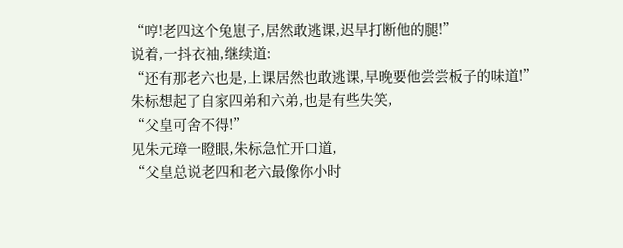“哼!老四这个兔崽子,居然敢逃课,迟早打断他的腿!”
说着,一抖衣袖,继续道:
“还有那老六也是,上课居然也敢逃课,早晚要他尝尝板子的味道!”
朱标想起了自家四弟和六弟,也是有些失笑,
“父皇可舍不得!”
见朱元璋一瞪眼,朱标急忙开口道,
“父皇总说老四和老六最像你小时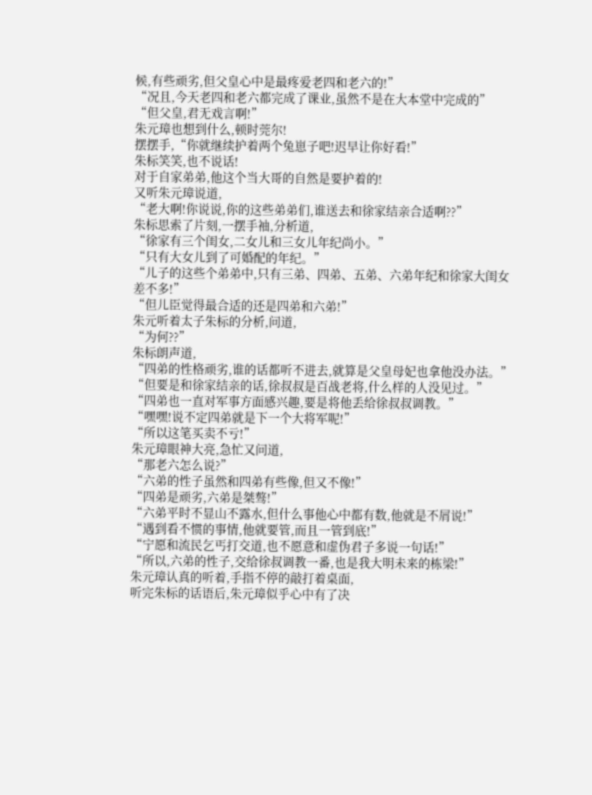候,有些顽劣,但父皇心中是最疼爱老四和老六的!”
“况且,今天老四和老六都完成了课业,虽然不是在大本堂中完成的”
“但父皇,君无戏言啊!”
朱元璋也想到什么,顿时莞尔!
摆摆手,“你就继续护着两个兔崽子吧!迟早让你好看!”
朱标笑笑,也不说话!
对于自家弟弟,他这个当大哥的自然是要护着的!
又听朱元璋说道,
“老大啊!你说说,你的这些弟弟们,谁送去和徐家结亲合适啊??”
朱标思索了片刻,一摆手袖,分析道,
“徐家有三个闺女,二女儿和三女儿年纪尚小。”
“只有大女儿到了可婚配的年纪。”
“儿子的这些个弟弟中,只有三弟、四弟、五弟、六弟年纪和徐家大闺女差不多!”
“但儿臣觉得最合适的还是四弟和六弟!”
朱元听着太子朱标的分析,问道,
“为何??”
朱标朗声道,
“四弟的性格顽劣,谁的话都听不进去,就算是父皇母妃也拿他没办法。”
“但要是和徐家结亲的话,徐叔叔是百战老将,什么样的人没见过。”
“四弟也一直对军事方面感兴趣,要是将他丢给徐叔叔调教。”
“嘿嘿!说不定四弟就是下一个大将军呢!”
“所以这笔买卖不亏!”
朱元璋眼神大亮,急忙又问道,
“那老六怎么说?”
“六弟的性子虽然和四弟有些像,但又不像!”
“四弟是顽劣,六弟是桀骜!”
“六弟平时不显山不露水,但什么事他心中都有数,他就是不屑说!”
“遇到看不惯的事情,他就要管,而且一管到底!”
“宁愿和流民乞丐打交道,也不愿意和虚伪君子多说一句话!”
“所以,六弟的性子,交给徐叔调教一番,也是我大明未来的栋梁!”
朱元璋认真的听着,手指不停的敲打着桌面,
听完朱标的话语后,朱元璋似乎心中有了决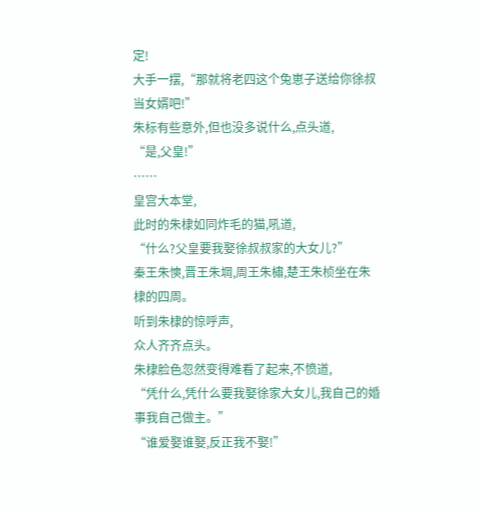定!
大手一摆,“那就将老四这个兔崽子送给你徐叔当女婿吧!”
朱标有些意外,但也没多说什么,点头道,
“是,父皇!”
……
皇宫大本堂,
此时的朱棣如同炸毛的猫,吼道,
“什么?父皇要我娶徐叔叔家的大女儿?”
秦王朱慡,晋王朱堈,周王朱橚,楚王朱桢坐在朱棣的四周。
听到朱棣的惊呼声,
众人齐齐点头。
朱棣脸色忽然变得难看了起来,不愤道,
“凭什么,凭什么要我娶徐家大女儿,我自己的婚事我自己做主。”
“谁爱娶谁娶,反正我不娶!”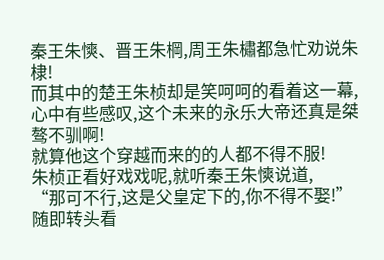秦王朱慡、晋王朱棡,周王朱橚都急忙劝说朱棣!
而其中的楚王朱桢却是笑呵呵的看着这一幕,
心中有些感叹,这个未来的永乐大帝还真是桀骜不驯啊!
就算他这个穿越而来的的人都不得不服!
朱桢正看好戏戏呢,就听秦王朱慡说道,
“那可不行,这是父皇定下的,你不得不娶!”
随即转头看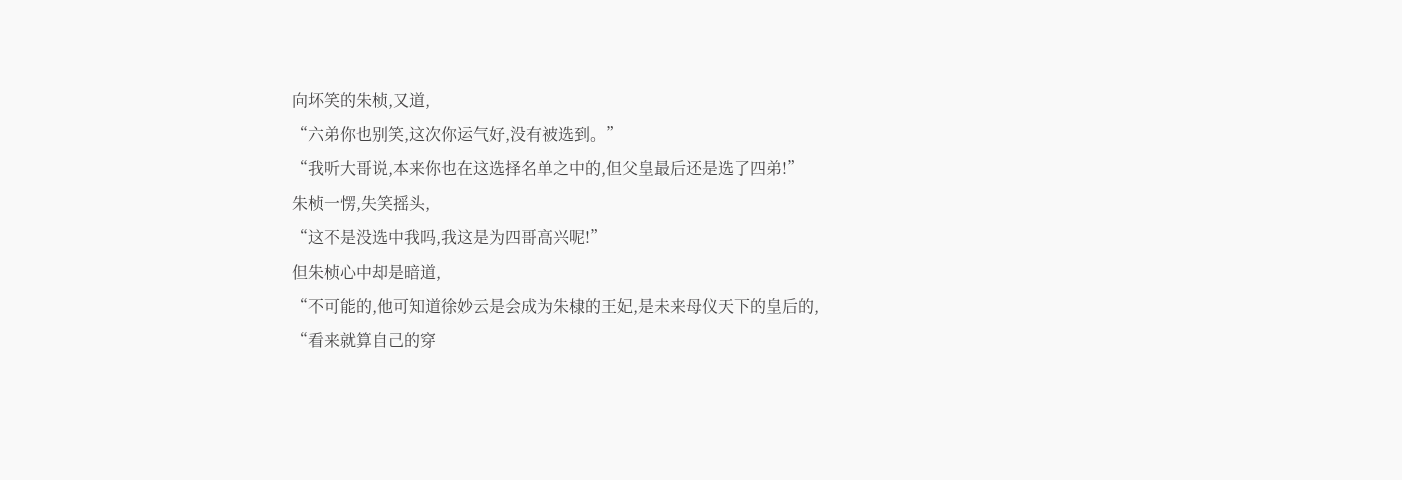向坏笑的朱桢,又道,
“六弟你也别笑,这次你运气好,没有被选到。”
“我听大哥说,本来你也在这选择名单之中的,但父皇最后还是选了四弟!”
朱桢一愣,失笑摇头,
“这不是没选中我吗,我这是为四哥高兴呢!”
但朱桢心中却是暗道,
“不可能的,他可知道徐妙云是会成为朱棣的王妃,是未来母仪天下的皇后的,
“看来就算自己的穿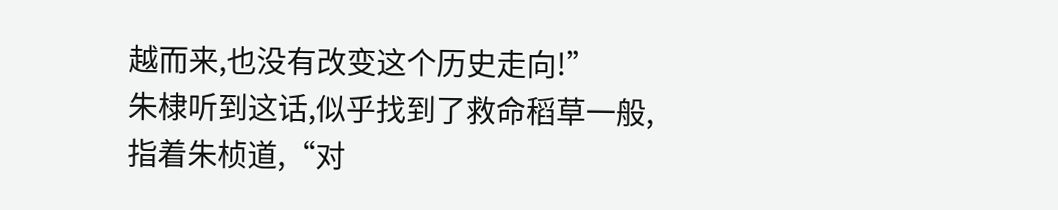越而来,也没有改变这个历史走向!”
朱棣听到这话,似乎找到了救命稻草一般,
指着朱桢道,“对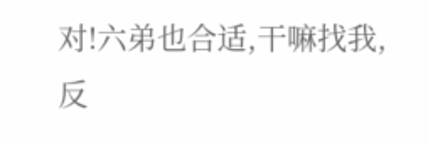对!六弟也合适,干嘛找我,反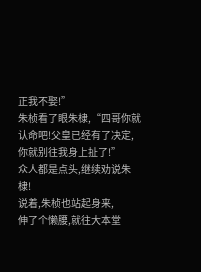正我不娶!”
朱桢看了眼朱棣,“四哥你就认命吧!父皇已经有了决定,你就别往我身上扯了!”
众人都是点头,继续劝说朱棣!
说着,朱桢也站起身来,
伸了个懒腰,就往大本堂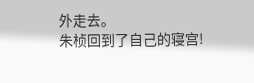外走去。
朱桢回到了自己的寝宫!